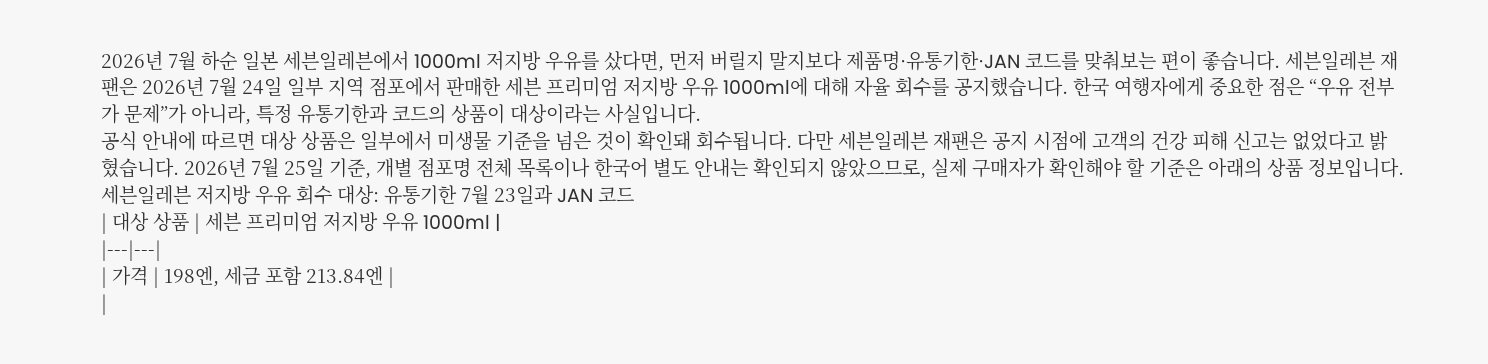2026년 7월 하순 일본 세븐일레븐에서 1000ml 저지방 우유를 샀다면, 먼저 버릴지 말지보다 제품명·유통기한·JAN 코드를 맞춰보는 편이 좋습니다. 세븐일레븐 재팬은 2026년 7월 24일 일부 지역 점포에서 판매한 세븐 프리미엄 저지방 우유 1000ml에 대해 자율 회수를 공지했습니다. 한국 여행자에게 중요한 점은 “우유 전부가 문제”가 아니라, 특정 유통기한과 코드의 상품이 대상이라는 사실입니다.
공식 안내에 따르면 대상 상품은 일부에서 미생물 기준을 넘은 것이 확인돼 회수됩니다. 다만 세븐일레븐 재팬은 공지 시점에 고객의 건강 피해 신고는 없었다고 밝혔습니다. 2026년 7월 25일 기준, 개별 점포명 전체 목록이나 한국어 별도 안내는 확인되지 않았으므로, 실제 구매자가 확인해야 할 기준은 아래의 상품 정보입니다.
세븐일레븐 저지방 우유 회수 대상: 유통기한 7월 23일과 JAN 코드
| 대상 상품 | 세븐 프리미엄 저지방 우유 1000ml |
|---|---|
| 가격 | 198엔, 세금 포함 213.84엔 |
|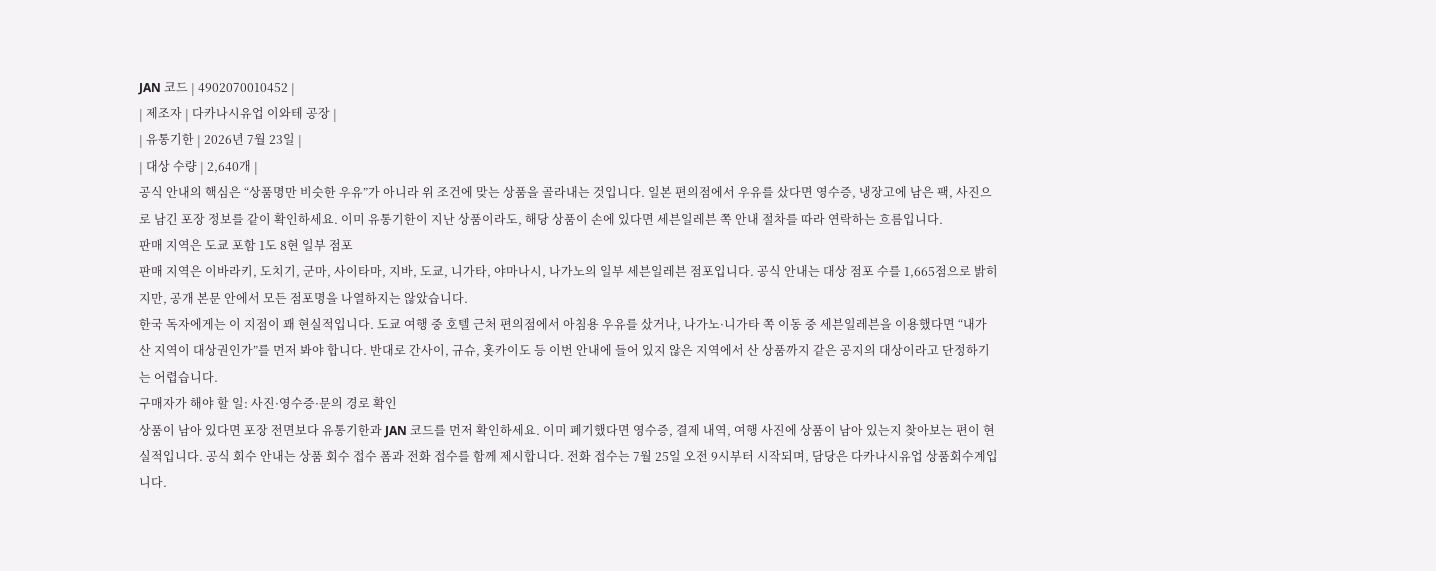JAN 코드 | 4902070010452 |
| 제조자 | 다카나시유업 이와테 공장 |
| 유통기한 | 2026년 7월 23일 |
| 대상 수량 | 2,640개 |
공식 안내의 핵심은 “상품명만 비슷한 우유”가 아니라 위 조건에 맞는 상품을 골라내는 것입니다. 일본 편의점에서 우유를 샀다면 영수증, 냉장고에 남은 팩, 사진으로 남긴 포장 정보를 같이 확인하세요. 이미 유통기한이 지난 상품이라도, 해당 상품이 손에 있다면 세븐일레븐 쪽 안내 절차를 따라 연락하는 흐름입니다.
판매 지역은 도쿄 포함 1도 8현 일부 점포
판매 지역은 이바라키, 도치기, 군마, 사이타마, 지바, 도쿄, 니가타, 야마나시, 나가노의 일부 세븐일레븐 점포입니다. 공식 안내는 대상 점포 수를 1,665점으로 밝히지만, 공개 본문 안에서 모든 점포명을 나열하지는 않았습니다.
한국 독자에게는 이 지점이 꽤 현실적입니다. 도쿄 여행 중 호텔 근처 편의점에서 아침용 우유를 샀거나, 나가노·니가타 쪽 이동 중 세븐일레븐을 이용했다면 “내가 산 지역이 대상권인가”를 먼저 봐야 합니다. 반대로 간사이, 규슈, 홋카이도 등 이번 안내에 들어 있지 않은 지역에서 산 상품까지 같은 공지의 대상이라고 단정하기는 어렵습니다.
구매자가 해야 할 일: 사진·영수증·문의 경로 확인
상품이 남아 있다면 포장 전면보다 유통기한과 JAN 코드를 먼저 확인하세요. 이미 폐기했다면 영수증, 결제 내역, 여행 사진에 상품이 남아 있는지 찾아보는 편이 현실적입니다. 공식 회수 안내는 상품 회수 접수 폼과 전화 접수를 함께 제시합니다. 전화 접수는 7월 25일 오전 9시부터 시작되며, 담당은 다카나시유업 상품회수계입니다.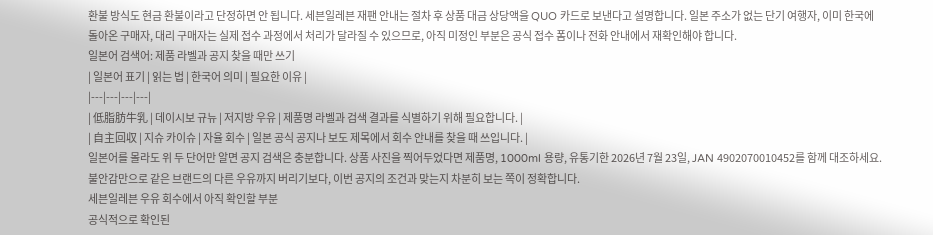환불 방식도 현금 환불이라고 단정하면 안 됩니다. 세븐일레븐 재팬 안내는 절차 후 상품 대금 상당액을 QUO 카드로 보낸다고 설명합니다. 일본 주소가 없는 단기 여행자, 이미 한국에 돌아온 구매자, 대리 구매자는 실제 접수 과정에서 처리가 달라질 수 있으므로, 아직 미정인 부분은 공식 접수 폼이나 전화 안내에서 재확인해야 합니다.
일본어 검색어: 제품 라벨과 공지 찾을 때만 쓰기
| 일본어 표기 | 읽는 법 | 한국어 의미 | 필요한 이유 |
|---|---|---|---|
| 低脂肪牛乳 | 데이시보 규뉴 | 저지방 우유 | 제품명 라벨과 검색 결과를 식별하기 위해 필요합니다. |
| 自主回収 | 지슈 카이슈 | 자율 회수 | 일본 공식 공지나 보도 제목에서 회수 안내를 찾을 때 쓰입니다. |
일본어를 몰라도 위 두 단어만 알면 공지 검색은 충분합니다. 상품 사진을 찍어두었다면 제품명, 1000ml 용량, 유통기한 2026년 7월 23일, JAN 4902070010452를 함께 대조하세요. 불안감만으로 같은 브랜드의 다른 우유까지 버리기보다, 이번 공지의 조건과 맞는지 차분히 보는 쪽이 정확합니다.
세븐일레븐 우유 회수에서 아직 확인할 부분
공식적으로 확인된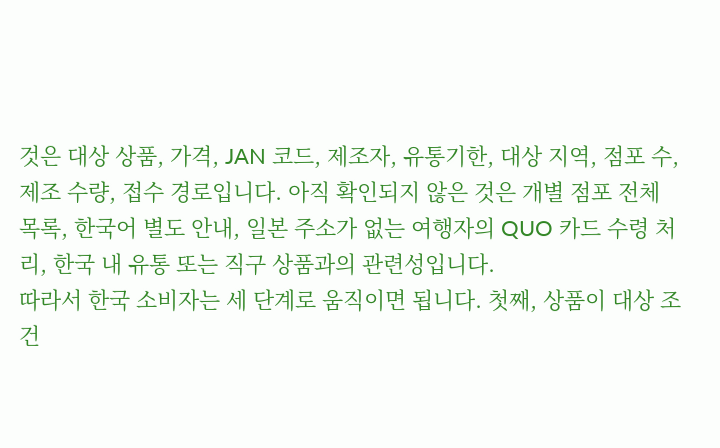것은 대상 상품, 가격, JAN 코드, 제조자, 유통기한, 대상 지역, 점포 수, 제조 수량, 접수 경로입니다. 아직 확인되지 않은 것은 개별 점포 전체 목록, 한국어 별도 안내, 일본 주소가 없는 여행자의 QUO 카드 수령 처리, 한국 내 유통 또는 직구 상품과의 관련성입니다.
따라서 한국 소비자는 세 단계로 움직이면 됩니다. 첫째, 상품이 대상 조건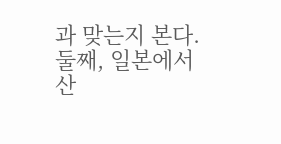과 맞는지 본다. 둘째, 일본에서 산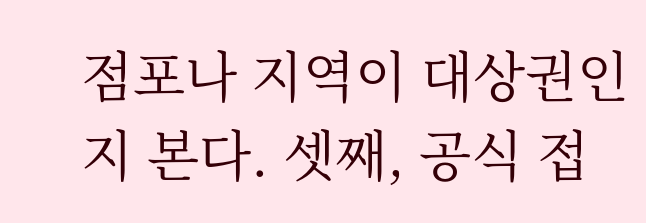점포나 지역이 대상권인지 본다. 셋째, 공식 접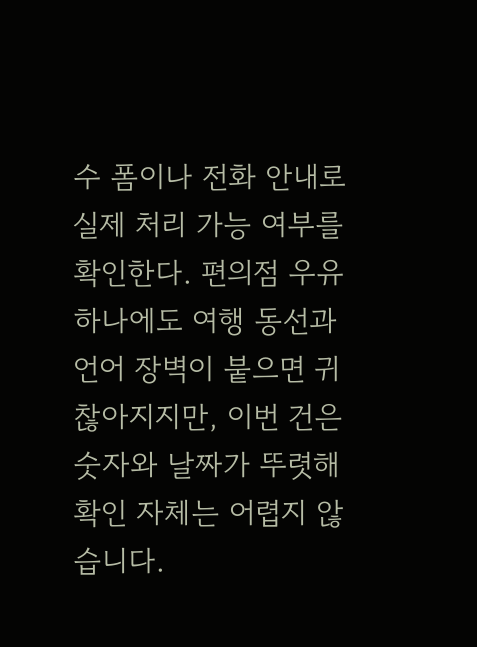수 폼이나 전화 안내로 실제 처리 가능 여부를 확인한다. 편의점 우유 하나에도 여행 동선과 언어 장벽이 붙으면 귀찮아지지만, 이번 건은 숫자와 날짜가 뚜렷해 확인 자체는 어렵지 않습니다.